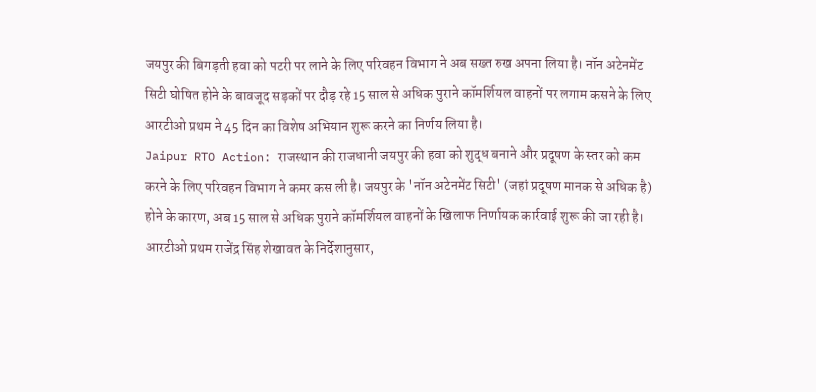जयपुर की बिगड़ती हवा को पटरी पर लाने के लिए परिवहन विभाग ने अब सख्त रुख अपना लिया है। नॉन अटेनमेंट सिटी घोषित होने के बावजूद सड़कों पर दौड़ रहे 15 साल से अधिक पुराने कॉमर्शियल वाहनों पर लगाम कसने के लिए आरटीओ प्रथम ने 45 दिन का विशेष अभियान शुरू करने का निर्णय लिया है।
Jaipur RTO Action: राजस्थान की राजधानी जयपुर की हवा को शुद्ध बनाने और प्रदूषण के स्तर को कम करने के लिए परिवहन विभाग ने कमर कस ली है। जयपुर के 'नॉन अटेनमेंट सिटी' (जहां प्रदूषण मानक से अधिक है) होने के कारण, अब 15 साल से अधिक पुराने कॉमर्शियल वाहनों के खिलाफ निर्णायक कार्रवाई शुरू की जा रही है।
आरटीओ प्रथम राजेंद्र सिंह शेखावत के निर्देशानुसार,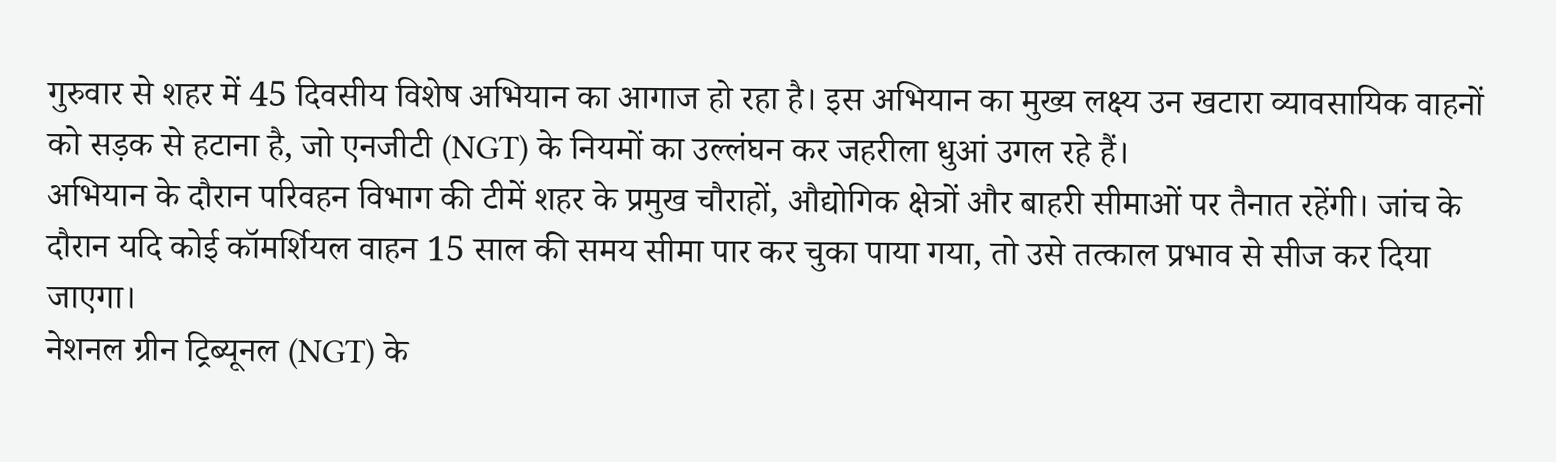गुरुवार से शहर में 45 दिवसीय विशेष अभियान का आगाज हो रहा है। इस अभियान का मुख्य लक्ष्य उन खटारा व्यावसायिक वाहनों को सड़क से हटाना है, जो एनजीटी (NGT) के नियमों का उल्लंघन कर जहरीला धुआं उगल रहे हैं।
अभियान के दौरान परिवहन विभाग की टीमें शहर के प्रमुख चौराहों, औद्योगिक क्षेत्रों और बाहरी सीमाओं पर तैनात रहेंगी। जांच के दौरान यदि कोई कॉमर्शियल वाहन 15 साल की समय सीमा पार कर चुका पाया गया, तो उसे तत्काल प्रभाव से सीज कर दिया जाएगा।
नेशनल ग्रीन ट्रिब्यूनल (NGT) के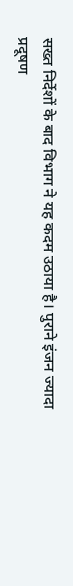सख्त निर्देशों के बाद विभाग ने यह कदम उठाया है। पुराने इंजन ज्यादा प्रदूषण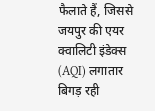फैलाते हैं, जिससे जयपुर की एयर क्वालिटी इंडेक्स (AQI) लगातार बिगड़ रही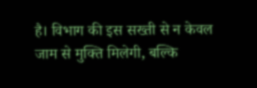है। विभाग की इस सख्ती से न केवल जाम से मुक्ति मिलेगी, बल्कि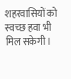शहरवासियों को स्वच्छ हवा भी मिल सकेगी।